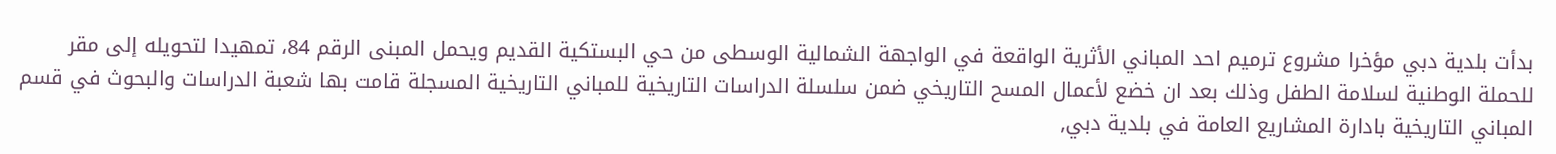بدأت بلدية دبي مؤخرا مشروع ترميم احد المباني الأثرية الواقعة في الواجهة الشمالية الوسطى من حي البستكية القديم ويحمل المبنى الرقم 84، تمهيدا لتحويله إلى مقر للحملة الوطنية لسلامة الطفل وذلك بعد ان خضع لأعمال المسح التاريخي ضمن سلسلة الدراسات التاريخية للمباني التاريخية المسجلة قامت بها شعبة الدراسات والبحوث في قسم المباني التاريخية بادارة المشاريع العامة في بلدية دبي,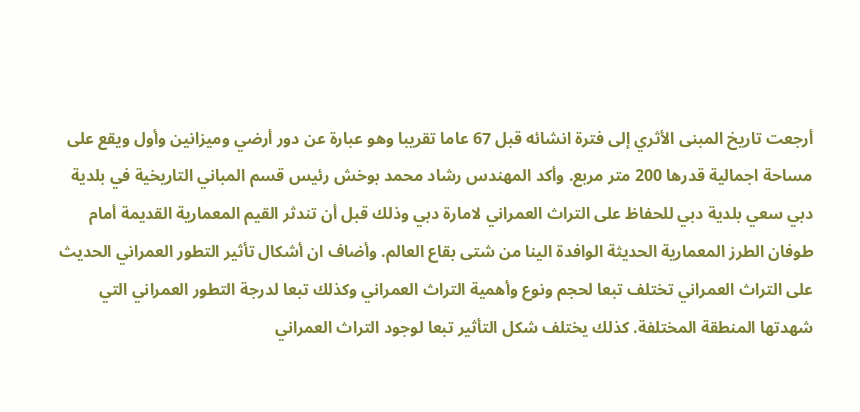أرجعت تاريخ المبنى الأثري إلى فترة انشائه قبل 67 عاما تقريبا وهو عبارة عن دور أرضي وميزانين وأول ويقع على مساحة اجمالية قدرها 200 متر مربع. وأكد المهندس رشاد محمد بوخش رئيس قسم المباني التاريخية في بلدية دبي سعي بلدية دبي للحفاظ على التراث العمراني لامارة دبي وذلك قبل أن تندثر القيم المعمارية القديمة أمام طوفان الطرز المعمارية الحديثة الوافدة الينا من شتى بقاع العالم. وأضاف ان أشكال تأثير التطور العمراني الحديث على التراث العمراني تختلف تبعا لحجم ونوع وأهمية التراث العمراني وكذلك تبعا لدرجة التطور العمراني التي شهدتها المنطقة المختلفة. كذلك يختلف شكل التأثير تبعا لوجود التراث العمراني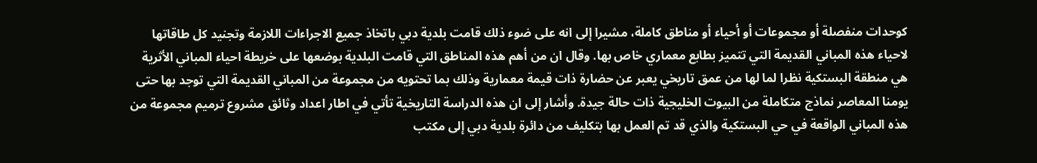كوحدات منفصلة أو مجموعات أو أحياء أو مناطق كاملة، مشيرا إلى انه على ضوء ذلك قامت بلدية دبي باتخاذ جميع الاجراءات اللازمة وتجنيد كل طاقاتها لاحياء هذه المباني القديمة التي تتميز بطابع معماري خاص بها. وقال ان من أهم هذه المناطق التي قامت البلدية بوضعها على خريطة احياء المباني الأثرية هي منطقة البستكية نظرا لما لها من عمق تاريخي يعبر عن حضارة ذات قيمة معمارية وذلك بما تحتويه من مجموعة من المباني القديمة التي توجد بها حتى يومنا المعاصر نماذج متكاملة من البيوت الخليجية ذات حالة جيدة. وأشار إلى ان هذه الدراسة التاريخية تأتي في اطار اعداد وثائق مشروع ترميم مجموعة من هذه المباني الواقعة في حي البستكية والذي قد تم العمل بها بتكليف من دائرة بلدية دبي إلى مكتب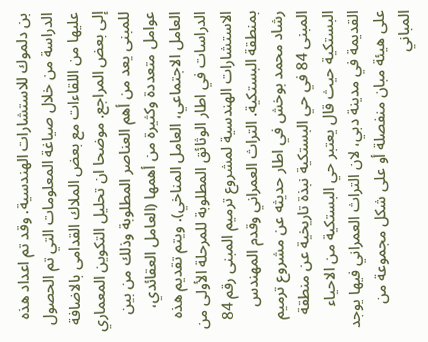بن دلموك للاستشارات الهندسية. وقد تم اعداد هذه الدراسة من خلال صياغة المعلومات التي تم الحصول عليها من اللقاءات مع بعض الملاك القدامى بالاضافة إلى بعض المراجع. موضحا ان تحليل التكوين المعماري للمبنى يعد من أهم العناصر المطلوبة وذلك من بين عوامل متعددة وكثيرة من أهمها (العامل العقائدي، العامل الاجتماعي، العامل المناخي). ويتم تقديم هذه الدراسات في اطار الوثائق المطلوبة للمرحلة الأولى من الاستشارات الهندسية لمشروع ترميم المبنى رقم 84 بمنطقة البستكية. التراث العمراني وقدم المهندس رشاد محمد بوخش في اطار حديثه عن مشروع ترميم المبنى 84 في حي البستكية نبذة تاريخية عن منطقة البستكية حيث قال يعتبر حي البستكية من الاحياء القديمة في مدينة دبي، لان التراث العمراني فيها يوجد على هيئة مبان منفصلة أو على شكل مجموعة من المباني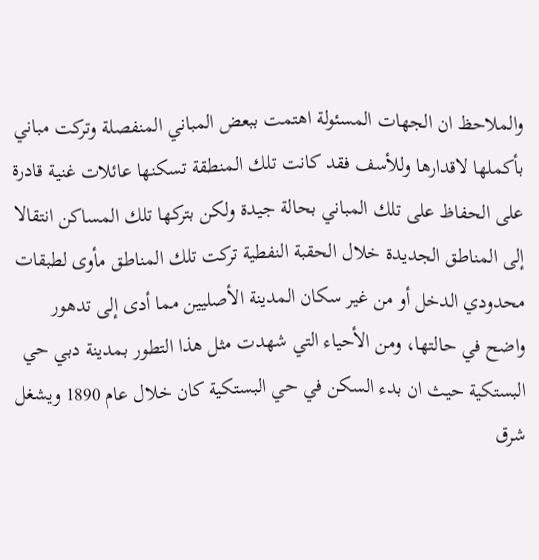والملاحظ ان الجهات المسئولة اهتمت ببعض المباني المنفصلة وتركت مباني بأكملها لاقدارها وللأسف فقد كانت تلك المنطقة تسكنها عائلات غنية قادرة على الحفاظ على تلك المباني بحالة جيدة ولكن بتركها تلك المساكن انتقالا إلى المناطق الجديدة خلال الحقبة النفطية تركت تلك المناطق مأوى لطبقات محدودي الدخل أو من غير سكان المدينة الأصليين مما أدى إلى تدهور واضح في حالتها، ومن الأحياء التي شهدت مثل هذا التطور بمدينة دبي حي البستكية حيث ان بدء السكن في حي البستكية كان خلال عام 1890 ويشغل شرق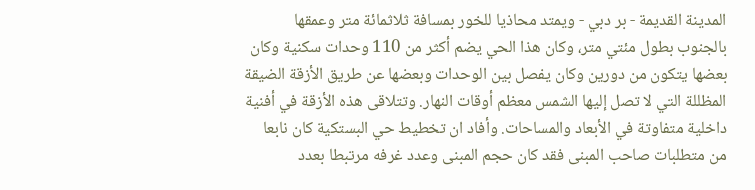المدينة القديمة - بر دبي - ويمتد محاذيا للخور بمسافة ثلاثمائة متر وعمقها بالجنوب بطول مئتي متر، وكان هذا الحي يضم أكثر من 110 وحدات سكنية وكان بعضها يتكون من دورين وكان يفصل بين الوحدات وبعضها عن طريق الأزقة الضيقة المظللة التي لا تصل إليها الشمس معظم أوقات النهار. وتتلاقى هذه الأزقة في أفنية داخلية متفاوتة في الأبعاد والمساحات. وأفاد ان تخطيط حي البستكية كان نابعا من متطلبات صاحب المبنى فقد كان حجم المبنى وعدد غرفه مرتبطا بعدد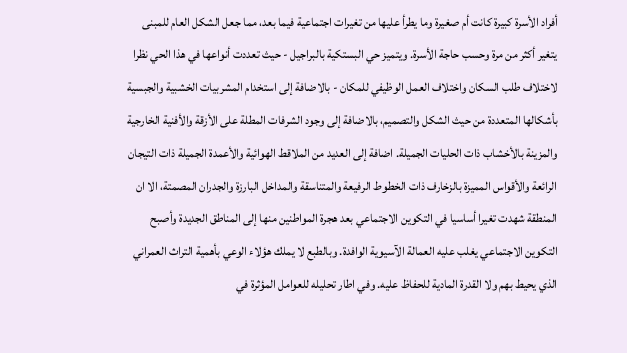أفراد الأسرة كبيرة كانت أم صغيرة وما يطرأ عليها من تغيرات اجتماعية فيما بعد، مما جعل الشكل العام للمبنى يتغير أكثر من مرة وحسب حاجة الأسرة. ويتميز حي البستكية بالبراجيل - حيث تعددت أنواعها في هذا الحي نظرا لاختلاف طلب السكان واختلاف العمل الوظيفي للمكان - بالاضافة إلى استخدام المشربيات الخشبية والجبسية بأشكالها المتعددة من حيث الشكل والتصميم، بالاضافة إلى وجود الشرفات المطلة على الأزقة والأفنية الخارجية والمزينة بالأخشاب ذات الحليات الجميلة. اضافة إلى العديد من الملاقط الهوائية والأعمدة الجميلة ذات التيجان الرائعة والأقواس المميزة بالزخارف ذات الخطوط الرفيعة والمتناسقة والمداخل البارزة والجدران المصمتة، الا ان المنطقة شهدت تغيرا أساسيا في التكوين الاجتماعي بعد هجرة المواطنين منها إلى المناطق الجديدة وأصبح التكوين الاجتماعي يغلب عليه العمالة الآسيوية الوافدة. وبالطبع لا يملك هؤلاء الوعي بأهمية التراث العمراني الذي يحيط بهم ولا القدرة المادية للحفاظ عليه. وفي اطار تحليله للعوامل المؤثرة في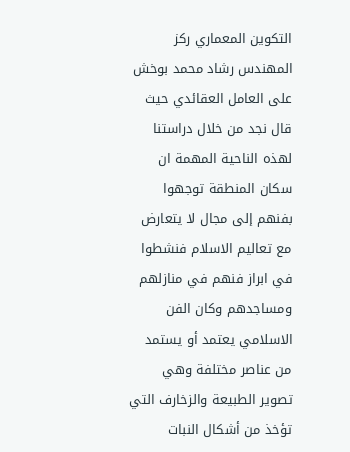التكوين المعماري ركز المهندس رشاد محمد بوخش على العامل العقائدي حيث قال نجد من خلال دراستنا لهذه الناحية المهمة ان سكان المنطقة توجهوا بفنهم إلى مجال لا يتعارض مع تعاليم الاسلام فنشطوا في ابراز فنهم في منازلهم ومساجدهم وكان الفن الاسلامي يعتمد أو يستمد من عناصر مختلفة وهي تصوير الطبيعة والزخارف التي تؤخذ من أشكال النبات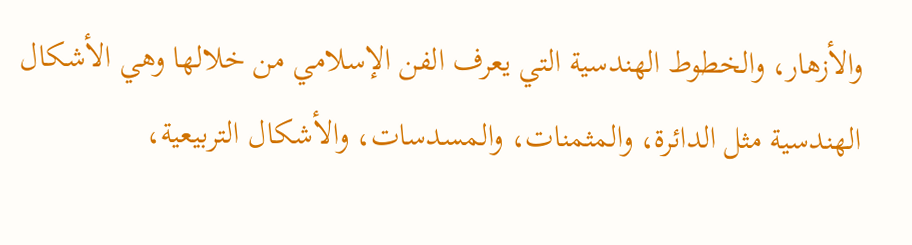والأزهار، والخطوط الهندسية التي يعرف الفن الإسلامي من خلالها وهي الأشكال الهندسية مثل الدائرة، والمثمنات، والمسدسات، والأشكال التربيعية،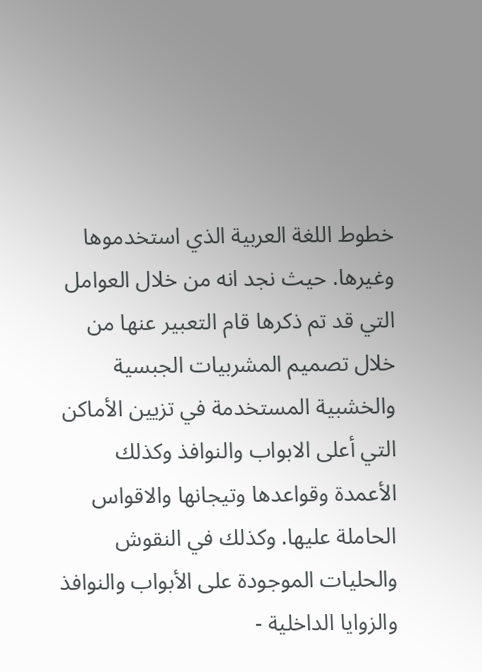خطوط اللغة العربية الذي استخدموها وغيرها. حيث نجد انه من خلال العوامل التي قد تم ذكرها قام التعبير عنها من خلال تصميم المشربيات الجبسية والخشبية المستخدمة في تزيين الأماكن التي أعلى الابواب والنوافذ وكذلك الأعمدة وقواعدها وتيجانها والاقواس الحاملة عليها. وكذلك في النقوش والحليات الموجودة على الأبواب والنوافذ والزوايا الداخلية -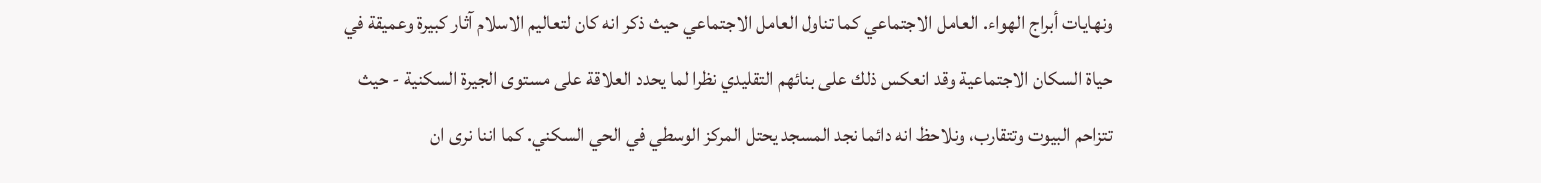ونهايات أبراج الهواء. العامل الاجتماعي كما تناول العامل الاجتماعي حيث ذكر انه كان لتعاليم الاسلام آثار كبيرة وعميقة في حياة السكان الاجتماعية وقد انعكس ذلك على بنائهم التقليدي نظرا لما يحدد العلاقة على مستوى الجيرة السكنية - حيث تتزاحم البيوت وتتقارب، ونلاحظ انه دائما نجد المسجد يحتل المركز الوسطي في الحي السكني. كما اننا نرى ان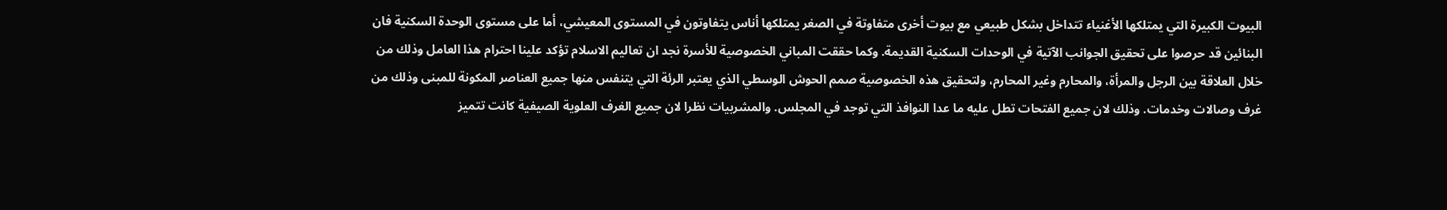البيوت الكبيرة التي يمتلكها الأغنياء تتداخل بشكل طبيعي مع بيوت أخرى متفاوتة في الصغر يمتلكها أناس يتفاوتون في المستوى المعيشي، أما على مستوى الوحدة السكنية فان البنائين قد حرصوا على تحقيق الجوانب الآتية في الوحدات السكنية القديمة. وكما حققت المباني الخصوصية للأسرة نجد ان تعاليم الاسلام تؤكد علينا احترام هذا العامل وذلك من خلال العلاقة بين الرجل والمرأة، والمحارم وغير المحارم، ولتحقيق هذه الخصوصية صمم الحوش الوسطي الذي يعتبر الرئة التي يتنفس منها جميع العناصر المكونة للمبنى وذلك من غرف وصالات وخدمات. وذلك لان جميع الفتحات تطل عليه ما عدا النوافذ التي توجد في المجلس. والمشربيات نظرا لان جميع الغرف العلوية الصيفية كانت تتميز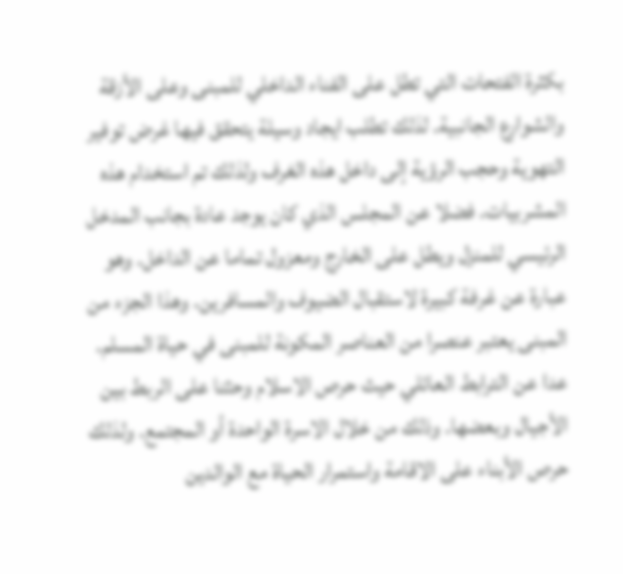بكثرة الفتحات التي تطل على الفناء الداخلي للمبنى وعلى الأزقة والشوارع الجانبية. لذلك تطلب ايجاد وسيلة يتحقق فيها غرض توفير التهوية وحجب الرؤية إلى داخل هذه الغرف ولذلك تم استخدام هذه المشربيات. فضلا عن المجلس الذي كان يوجد عادة بجانب المدخل الرئيسي للمنزل ويطل على الخارج ومعزول تماما عن الداخل. وهو عبارة عن غرفة كبيرة لاستقبال الضيوف والمسافرين. وهذا الجزء من المبنى يعتبر عنصرا من العناصر المكونة للمبنى في حياة المسلم. عدا عن الترابط العائلي حيث حرص الاسلام وحثنا على الربط بين الأجيال وبعضها. وذلك من خلال الاسرة الواحدة أو المجتمع. ولذلك حرص الأبناء على الاقامة واستمرار الحياة مع الوالدين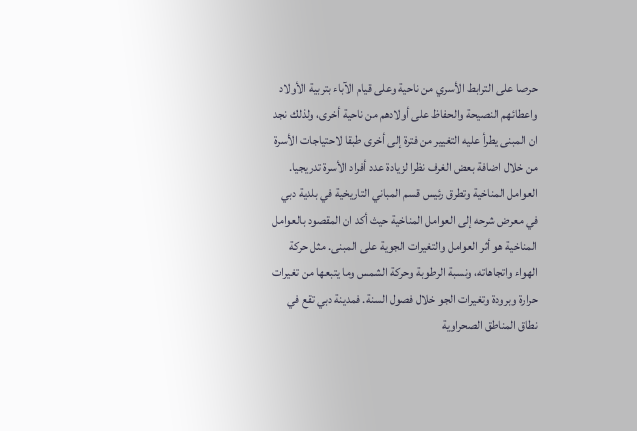حرصا على الترابط الأسري من ناحية وعلى قيام الآباء بتربية الأولاد واعطائهم النصيحة والحفاظ على أولادهم من ناحية أخرى، ولذلك نجد ان المبنى يطرأ عليه التغيير من فترة إلى أخرى طبقا لاحتياجات الأسرة من خلال اضافة بعض الغرف نظرا لزيادة عدد أفراد الأسرة تدريجيا. العوامل المناخية وتطرق رئيس قسم المباني التاريخية في بلدية دبي في معرض شرحه إلى العوامل المناخية حيث أكد ان المقصود بالعوامل المناخية هو أثر العوامل والتغيرات الجوية على المبنى. مثل حركة الهواء واتجاهاته، ونسبة الرطوبة وحركة الشمس وما يتبعها من تغيرات حرارة وبرودة وتغيرات الجو خلال فصول السنة. فمدينة دبي تقع في نطاق المناطق الصحراوية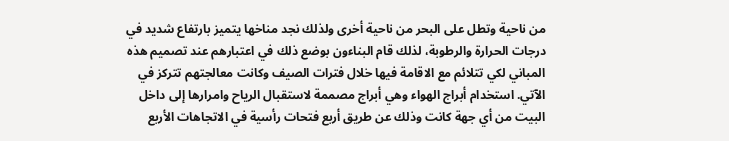من ناحية وتطل على البحر من ناحية أخرى ولذلك نجد مناخها يتميز بارتفاع شديد في درجات الحرارة والرطوبة، لذلك قام البناءون بوضع ذلك في اعتبارهم عند تصميم هذه المباني لكي تتلائم مع الاقامة فيها خلال فترات الصيف وكانت معالجتهم تتركز في الآتي. استخدام أبراج الهواء وهي أبراج مصممة لاستقبال الرياح وامرارها إلى داخل البيت من أي جهة كانت وذلك عن طريق أربع فتحات رأسية في الاتجاهات الأربع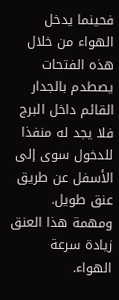فحينما يدخل الهواء من خلال هذه الفتحات يصطدم بالجدار القائم داخل البرج فلا يجد له منفذا للدخول سوى إلى الأسفل عن طريق عنق طويل. ومهمة هذا العنق زيادة سرعة الهواء.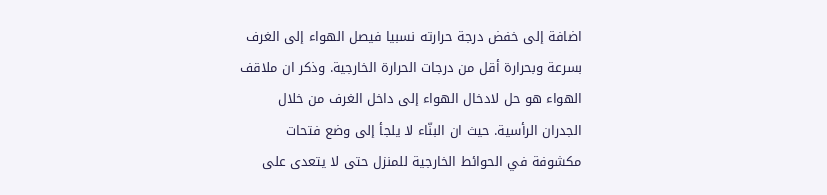اضافة إلى خفض درجة حرارته نسبيا فيصل الهواء إلى الغرف بسرعة وبحرارة أقل من درجات الحرارة الخارجية. وذكر ان ملاقف الهواء هو حل لادخال الهواء إلى داخل الغرف من خلال الجدران الرأسية. حيث ان البنّاء لا يلجأ إلى وضع فتحات مكشوفة في الحوائط الخارجية للمنزل حتى لا يتعدى على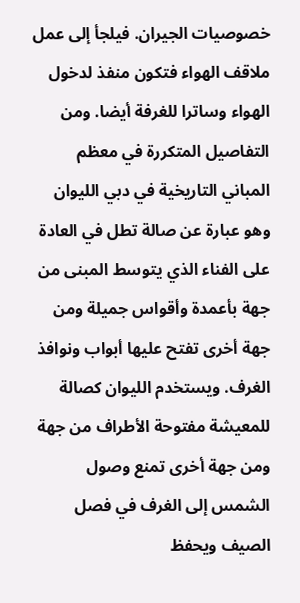خصوصيات الجيران. فيلجأ إلى عمل ملاقف الهواء فتكون منفذ لدخول الهواء وساترا للغرفة أيضا. ومن التفاصيل المتكررة في معظم المباني التاريخية في دبي الليوان وهو عبارة عن صالة تطل في العادة على الفناء الذي يتوسط المبنى من جهة بأعمدة وأقواس جميلة ومن جهة أخرى تفتح عليها أبواب ونوافذ الغرف. ويستخدم الليوان كصالة للمعيشة مفتوحة الأطراف من جهة ومن جهة أخرى تمنع وصول الشمس إلى الغرف في فصل الصيف ويحفظ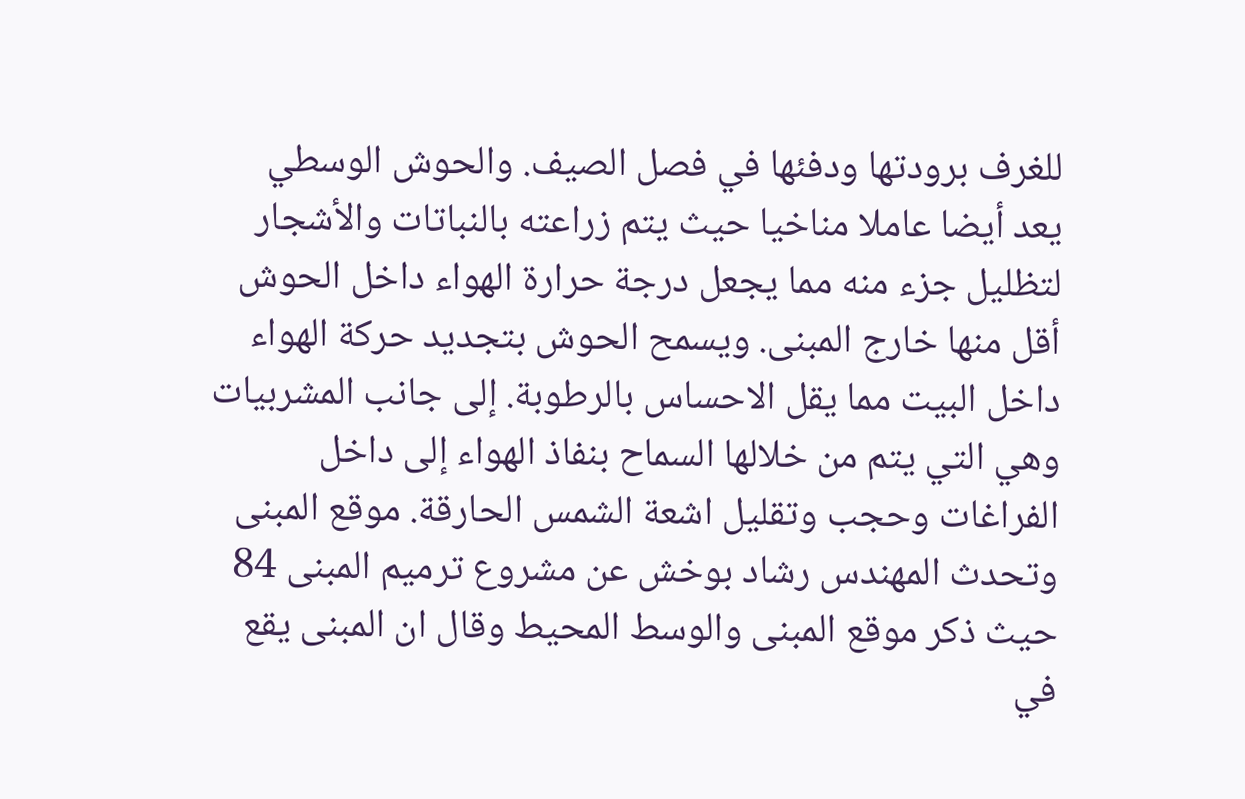للغرف برودتها ودفئها في فصل الصيف. والحوش الوسطي يعد أيضا عاملا مناخيا حيث يتم زراعته بالنباتات والأشجار لتظليل جزء منه مما يجعل درجة حرارة الهواء داخل الحوش أقل منها خارج المبنى. ويسمح الحوش بتجديد حركة الهواء داخل البيت مما يقل الاحساس بالرطوبة. إلى جانب المشربيات وهي التي يتم من خلالها السماح بنفاذ الهواء إلى داخل الفراغات وحجب وتقليل اشعة الشمس الحارقة. موقع المبنى وتحدث المهندس رشاد بوخش عن مشروع ترميم المبنى 84 حيث ذكر موقع المبنى والوسط المحيط وقال ان المبنى يقع في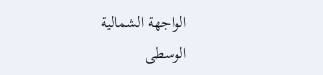الواجهة الشمالية الوسطى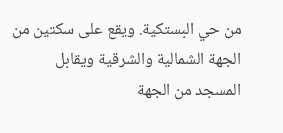من حي البستكية. ويقع على سكتين من الجهة الشمالية والشرقية ويقابل المسجد من الجهة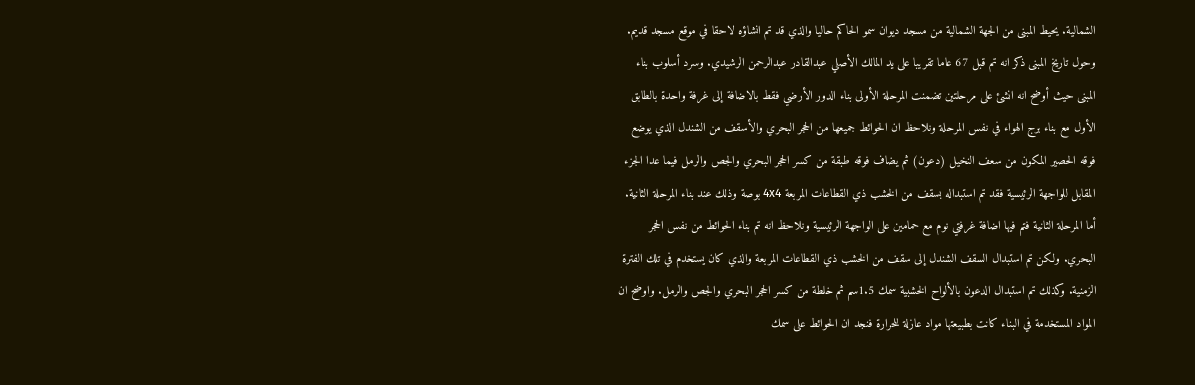الشمالية. يحيط المبنى من الجهة الشمالية من مسجد ديوان سمو الحاكم حاليا والذي قد تم انشاؤه لاحقا في موقع مسجد قديم. وحول تاريخ المبنى ذكر انه تم قبل 67 عاما تقريبا على يد المالك الأصلي عبدالقادر عبدالرحمن الرشيدي. وسرد أسلوب بناء المبنى حيث أوضح انه انشئ على مرحلتين تضمنت المرحلة الأولى بناء الدور الأرضي فقط بالاضافة إلى غرفة واحدة بالطابق الأول مع بناء برج الهواء في نفس المرحلة ونلاحظ ان الحوائط جميعها من الحجر البحري والأسقف من الشندل الذي يوضع فوقه الحصير المكون من سعف النخيل (دعون) ثم يضاف فوقه طبقة من كسر الحجر البحري والجص والرمل فيما عدا الجزء المقابل للواجهة الرئيسية فقد تم استبداله بسقف من الخشب ذي القطاعات المربعة 4x4 بوصة وذلك عند بناء المرحلة الثانية. أما المرحلة الثانية فتم فيها اضافة غرفتي نوم مع حمامين على الواجهة الرئيسية ونلاحظ انه تم بناء الحوائط من نفس الحجر البحري. ولكن تم استبدال السقف الشندل إلى سقف من الخشب ذي القطاعات المربعة والذي كان يستخدم في تلك الفترة الزمنية. وكذلك تم استبدال الدعون بالألواح الخشبية سمك 1.5سم ثم خلطة من كسر الحجر البحري والجص والرمل. واوضح ان المواد المستخدمة في البناء كانت بطبيعتها مواد عازلة للحرارة فنجد ان الحوائط على سمك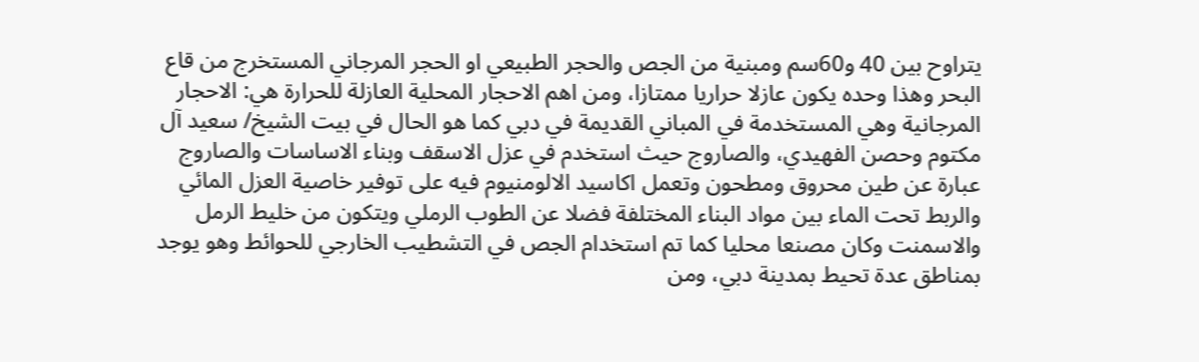يتراوح بين 40 و60سم ومبنية من الجص والحجر الطبيعي او الحجر المرجاني المستخرج من قاع البحر وهذا وحده يكون عازلا حراريا ممتازا، ومن اهم الاحجار المحلية العازلة للحرارة هي: الاحجار المرجانية وهي المستخدمة في المباني القديمة في دبي كما هو الحال في بيت الشيخ/ سعيد آل مكتوم وحصن الفهيدي، والصاروج حيث استخدم في عزل الاسقف وبناء الاساسات والصاروج عبارة عن طين محروق ومطحون وتعمل اكاسيد الالومنيوم فيه على توفير خاصية العزل المائي والربط تحت الماء بين مواد البناء المختلفة فضلا عن الطوب الرملي ويتكون من خليط الرمل والاسمنت وكان مصنعا محليا كما تم استخدام الجص في التشطيب الخارجي للحوائط وهو يوجد بمناطق عدة تحيط بمدينة دبي، ومن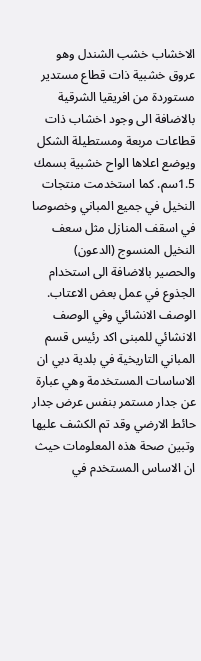الاخشاب خشب الشندل وهو عروق خشبية ذات قطاع مستدير مستوردة من افريقيا الشرقية بالاضافة الى وجود اخشاب ذات قطاعات مربعة ومستطيلة الشكل ويوضع اعلاها الواح خشبية بسمك 1.5سم. كما استخدمت منتجات النخيل في جميع المباني وخصوصا في اسقف المنازل مثل سعف النخيل المنسوج (الدعون) والحصير بالاضافة الى استخدام الجذوع في عمل بعض الاعتاب. الوصف الانشائي وفي الوصف الانشائي للمبنى اكد رئيس قسم المباني التاريخية في بلدية دبي ان الاساسات المستخدمة وهي عبارة عن جدار مستمر بنفس عرض جدار حائط الارضي وقد تم الكشف عليها وتبين صحة هذه المعلومات حيث ان الاساس المستخدم في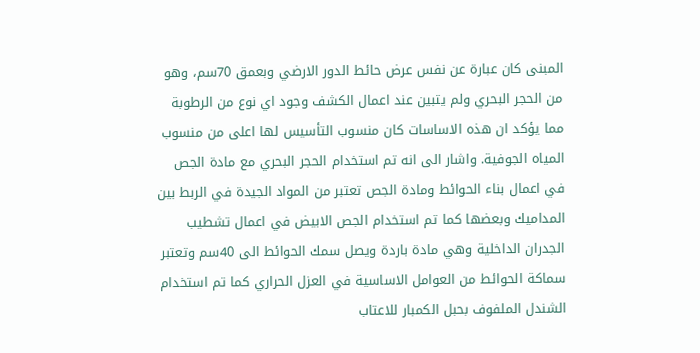المبنى كان عبارة عن نفس عرض حائط الدور الارضي وبعمق 70سم، وهو من الحجر البحري ولم يتبين عند اعمال الكشف وجود اي نوع من الرطوبة مما يؤكد ان هذه الاساسات كان منسوب التأسيس لها اعلى من منسوب المياه الجوفية. واشار الى انه تم استخدام الحجر البحري مع مادة الجص في اعمال بناء الحوائط ومادة الجص تعتبر من المواد الجيدة في الربط بين المداميك وبعضها كما تم استخدام الجص الابيض في اعمال تشطيب الجدران الداخلية وهي مادة باردة ويصل سمك الحوائط الى 40سم وتعتبر سماكة الحوائط من العوامل الاساسية في العزل الحراري كما تم استخدام الشندل الملفوف بحبل الكمبار للاعتاب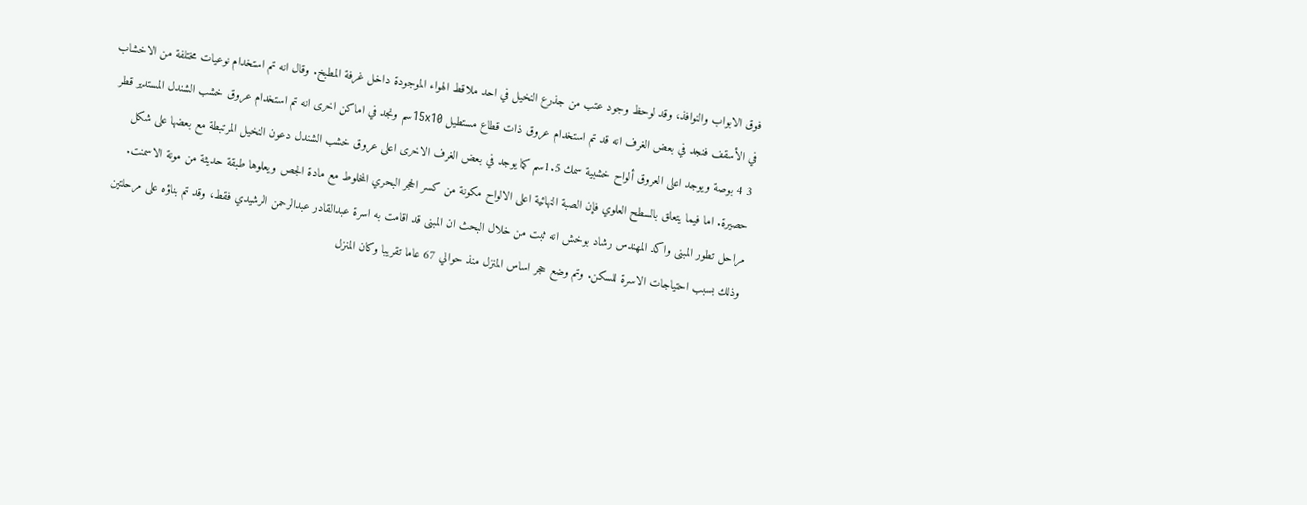فوق الابواب والنوافذ، وقد لوحظ وجود عتب من جذرع النخيل في احد ملاقط الهواء الموجودة داخل غرفة المطبخ. وقال انه تم استخدام نوعيات مختلفة من الاخشاب في الأسقف فنجد في بعض الغرف انه قد تم استخدام عروق ذات قطاع مستطيل 15x10سم ونجد في اماكن اخرى انه تم استخدام عروق خشب الشندل المستدير قطر 3 4 بوصة ويوجد اعلى العروق ألواح خشبية سمك 1.5سم كما يوجد في بعض الغرف الاخرى اعلى عروق خشب الشندل دعون النخيل المرتبطة مع بعضها على شكل حصيرة. اما فيما يتعلق بالسطح العلوي فإن الصبة النهائية اعلى الالواح مكونة من كسر الحجر البحري المخلوط مع مادة الجص ويعلوها طبقة حديثة من مونة الاسمنت. مراحل تطور المبنى واكد المهندس رشاد بوخش انه ثبت من خلال البحث ان المبنى قد اقامت به اسرة عبدالقادر عبدالرحمن الرشيدي فقط، وقد تم بناؤه على مرحلتين وذلك بسبب احتياجات الاسرة للسكن. وتم وضع حجر اساس المنزل منذ حوالي 67 عاما تقريبا وكان المنزل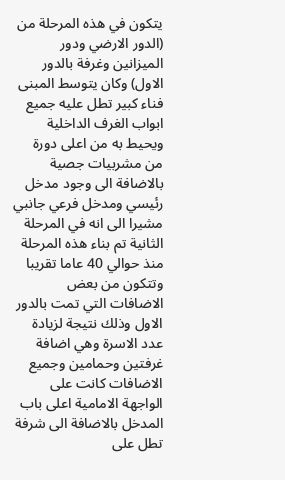يتكون في هذه المرحلة من (الدور الارضي ودور الميزانين وغرفة بالدور الاول) وكان يتوسط المبنى فناء كبير تطل عليه جميع ابواب الغرف الداخلية ويحيط به من اعلى دورة من مشربيات جصية بالاضافة الى وجود مدخل رئيسي ومدخل فرعي جانبي مشيرا الى انه في المرحلة الثانية تم بناء هذه المرحلة منذ حوالي 40 عاما تقريبا وتتكون من بعض الاضافات التي تمت بالدور الاول وذلك نتيجة لزيادة عدد الاسرة وهي اضافة غرفتين وحمامين وجميع الاضافات كانت على الواجهة الامامية اعلى باب المدخل بالاضافة الى شرفة تطل على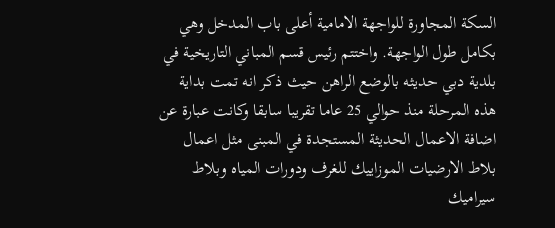السكة المجاورة للواجهة الامامية أعلى باب المدخل وهي بكامل طول الواجهة. واختتم رئيس قسم المباني التاريخية في بلدية دبي حديثه بالوضع الراهن حيث ذكر انه تمت بداية هذه المرحلة منذ حوالي 25 عاما تقريبا سابقا وكانت عبارة عن اضافة الاعمال الحديثة المستجدة في المبنى مثل اعمال بلاط الارضيات الموزاييك للغرف ودورات المياه وبلاط سيراميك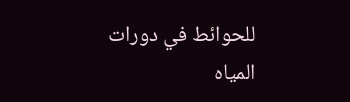للحوائط في دورات المياه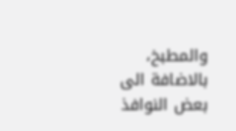والمطبخ، بالاضافة الى بعض النوافذ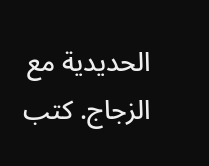الحديدية مع الزجاج. كتب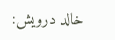خالد درويش: